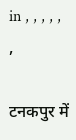in , , , , , ,

टनकपुर में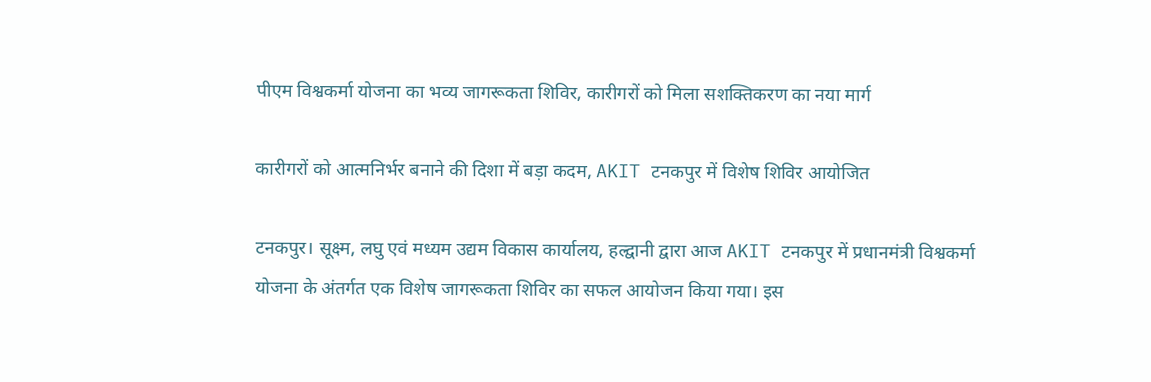पीएम विश्वकर्मा योजना का भव्य जागरूकता शिविर, कारीगरों को मिला सशक्तिकरण का नया मार्ग

कारीगरों को आत्मनिर्भर बनाने की दिशा में बड़ा कदम, AKIT टनकपुर में विशेष शिविर आयोजित

टनकपुर। सूक्ष्म, लघु एवं मध्यम उद्यम विकास कार्यालय, हल्द्वानी द्वारा आज AKIT टनकपुर में प्रधानमंत्री विश्वकर्मा योजना के अंतर्गत एक विशेष जागरूकता शिविर का सफल आयोजन किया गया। इस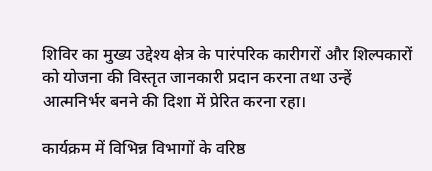शिविर का मुख्य उद्देश्य क्षेत्र के पारंपरिक कारीगरों और शिल्पकारों को योजना की विस्तृत जानकारी प्रदान करना तथा उन्हें आत्मनिर्भर बनने की दिशा में प्रेरित करना रहा।

कार्यक्रम में विभिन्न विभागों के वरिष्ठ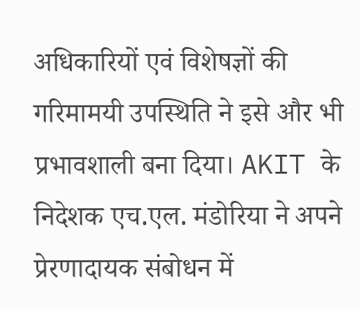अधिकारियों एवं विशेषज्ञों की गरिमामयी उपस्थिति ने इसे और भी प्रभावशाली बना दिया। AKIT के निदेशक एच.एल. मंडोरिया ने अपने प्रेरणादायक संबोधन में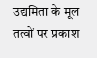उद्यमिता के मूल तत्वों पर प्रकाश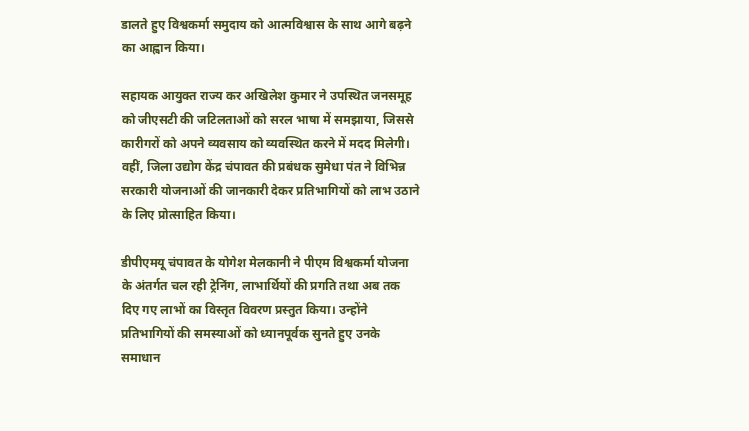डालते हुए विश्वकर्मा समुदाय को आत्मविश्वास के साथ आगे बढ़ने का आह्वान किया।

सहायक आयुक्त राज्य कर अखिलेश कुमार ने उपस्थित जनसमूह को जीएसटी की जटिलताओं को सरल भाषा में समझाया, जिससे कारीगरों को अपने व्यवसाय को व्यवस्थित करने में मदद मिलेगी। वहीं, जिला उद्योग केंद्र चंपावत की प्रबंधक सुमेधा पंत ने विभिन्न सरकारी योजनाओं की जानकारी देकर प्रतिभागियों को लाभ उठाने के लिए प्रोत्साहित किया।

डीपीएमयू चंपावत के योगेश मेलकानी ने पीएम विश्वकर्मा योजना के अंतर्गत चल रही ट्रेनिंग, लाभार्थियों की प्रगति तथा अब तक दिए गए लाभों का विस्तृत विवरण प्रस्तुत किया। उन्होंने प्रतिभागियों की समस्याओं को ध्यानपूर्वक सुनते हुए उनके समाधान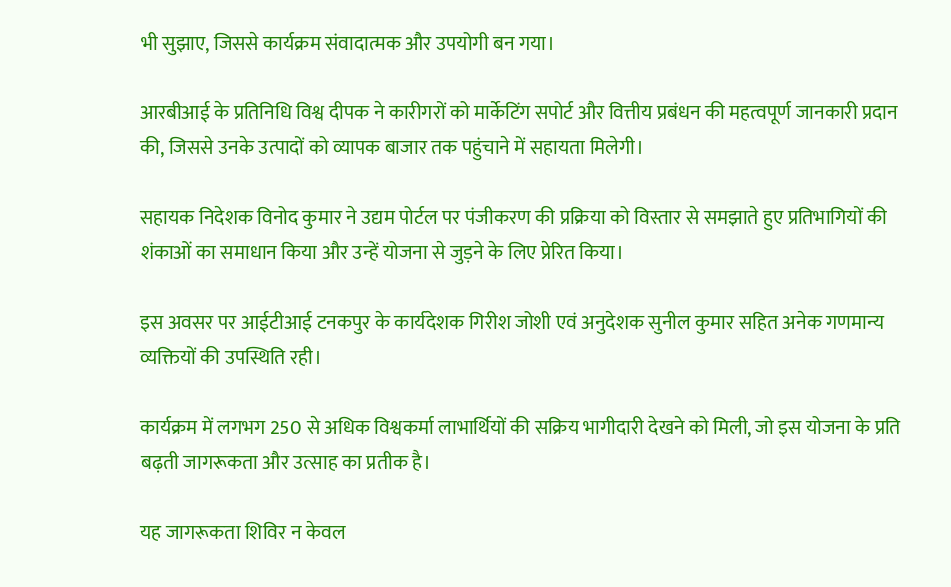भी सुझाए, जिससे कार्यक्रम संवादात्मक और उपयोगी बन गया।

आरबीआई के प्रतिनिधि विश्व दीपक ने कारीगरों को मार्केटिंग सपोर्ट और वित्तीय प्रबंधन की महत्वपूर्ण जानकारी प्रदान की, जिससे उनके उत्पादों को व्यापक बाजार तक पहुंचाने में सहायता मिलेगी।

सहायक निदेशक विनोद कुमार ने उद्यम पोर्टल पर पंजीकरण की प्रक्रिया को विस्तार से समझाते हुए प्रतिभागियों की शंकाओं का समाधान किया और उन्हें योजना से जुड़ने के लिए प्रेरित किया।

इस अवसर पर आईटीआई टनकपुर के कार्यदेशक गिरीश जोशी एवं अनुदेशक सुनील कुमार सहित अनेक गणमान्य व्यक्तियों की उपस्थिति रही।

कार्यक्रम में लगभग 250 से अधिक विश्वकर्मा लाभार्थियों की सक्रिय भागीदारी देखने को मिली, जो इस योजना के प्रति बढ़ती जागरूकता और उत्साह का प्रतीक है।

यह जागरूकता शिविर न केवल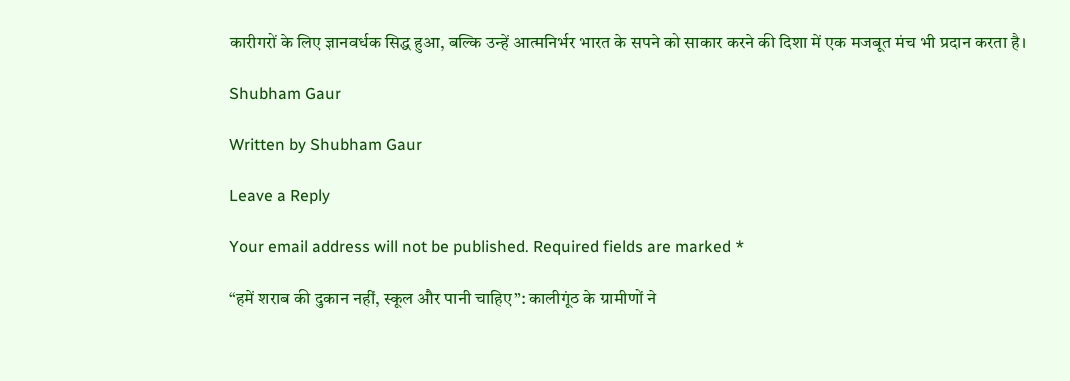कारीगरों के लिए ज्ञानवर्धक सिद्ध हुआ, बल्कि उन्हें आत्मनिर्भर भारत के सपने को साकार करने की दिशा में एक मजबूत मंच भी प्रदान करता है।

Shubham Gaur

Written by Shubham Gaur

Leave a Reply

Your email address will not be published. Required fields are marked *

“हमें शराब की दुकान नहीं, स्कूल और पानी चाहिए”: कालीगूंठ के ग्रामीणों ने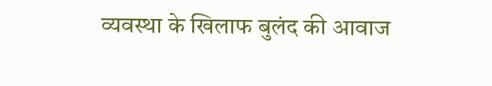व्यवस्था के खिलाफ बुलंद की आवाज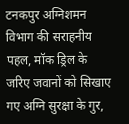टनकपुर अग्निशमन विभाग की सराहनीय पहल, मॉक ड्रिल के जरिए जवानों को सिखाए गए अग्नि सुरक्षा के गुर,